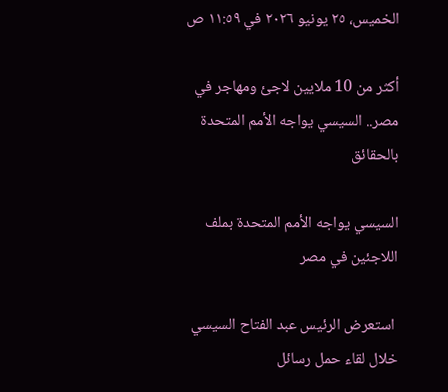الخميس، ٢٥ يونيو ٢٠٢٦ في ١١:٥٩ ص

أكثر من 10 ملايين لاجئ ومهاجر في مصر.. السيسي يواجه الأمم المتحدة بالحقائق

السيسي يواجه الأمم المتحدة بملف اللاجئين في مصر

 استعرض الرئيس عبد الفتاح السيسي  خلال لقاء حمل رسائل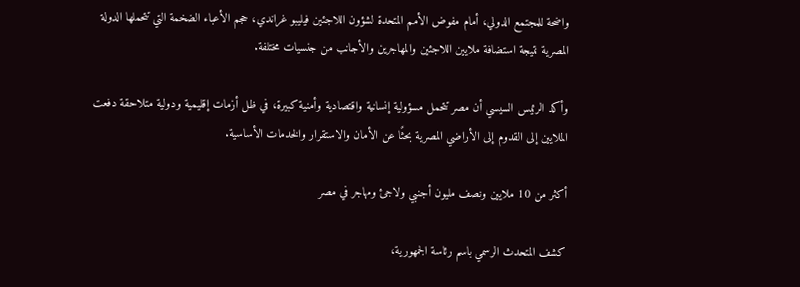واضحة للمجتمع الدولي، أمام مفوض الأمم المتحدة لشؤون اللاجئين فيليبو غراندي، حجم الأعباء الضخمة التي تتحملها الدولة المصرية نتيجة استضافة ملايين اللاجئين والمهاجرين والأجانب من جنسيات مختلفة.

وأكد الرئيس السيسي أن مصر تتحمل مسؤولية إنسانية واقتصادية وأمنية كبيرة، في ظل أزمات إقليمية ودولية متلاحقة دفعت الملايين إلى القدوم إلى الأراضي المصرية بحثًا عن الأمان والاستقرار والخدمات الأساسية.

أكثر من 10 ملايين ونصف مليون أجنبي ولاجئ ومهاجر في مصر

كشف المتحدث الرسمي باسم رئاسة الجمهورية،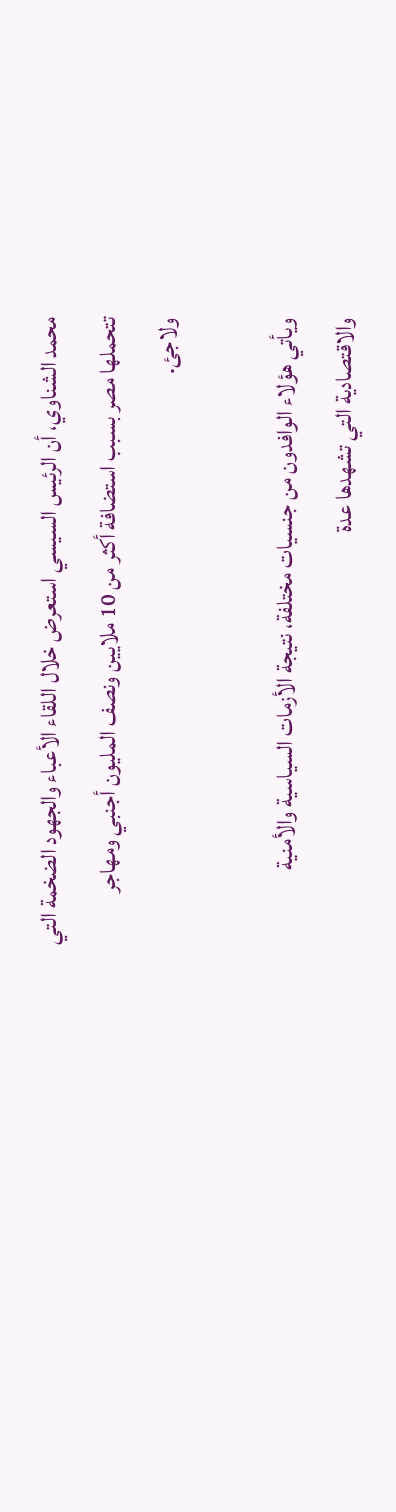محمد الشناوي، أن الرئيس السيسي استعرض خلال اللقاء الأعباء والجهود الضخمة التي تتحملها مصر بسبب استضافة أكثر من 10 ملايين ونصف المليون أجنبي ومهاجر ولاجئ.

ويأتي هؤلاء الوافدون من جنسيات مختلفة، نتيجة الأزمات السياسية والأمنية والاقتصادية التي تشهدها عدة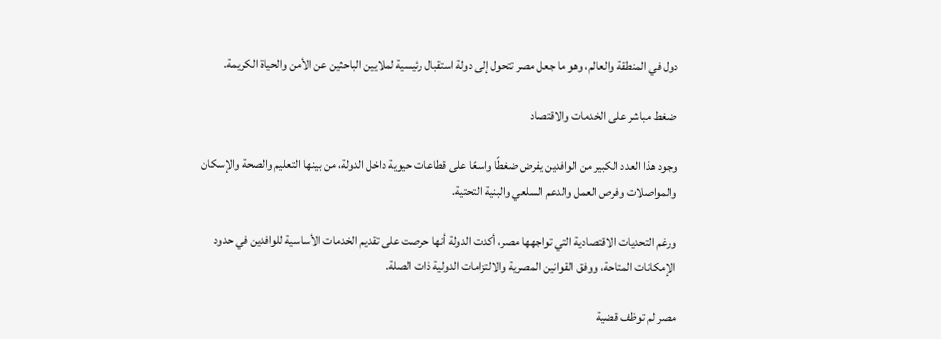دول في المنطقة والعالم، وهو ما جعل مصر تتحول إلى دولة استقبال رئيسية لملايين الباحثين عن الأمن والحياة الكريمة.

ضغط مباشر على الخدمات والاقتصاد

وجود هذا العدد الكبير من الوافدين يفرض ضغطًا واسعًا على قطاعات حيوية داخل الدولة، من بينها التعليم والصحة والإسكان والمواصلات وفرص العمل والدعم السلعي والبنية التحتية.

ورغم التحديات الاقتصادية التي تواجهها مصر، أكدت الدولة أنها حرصت على تقديم الخدمات الأساسية للوافدين في حدود الإمكانات المتاحة، ووفق القوانين المصرية والالتزامات الدولية ذات الصلة.

مصر لم توظف قضية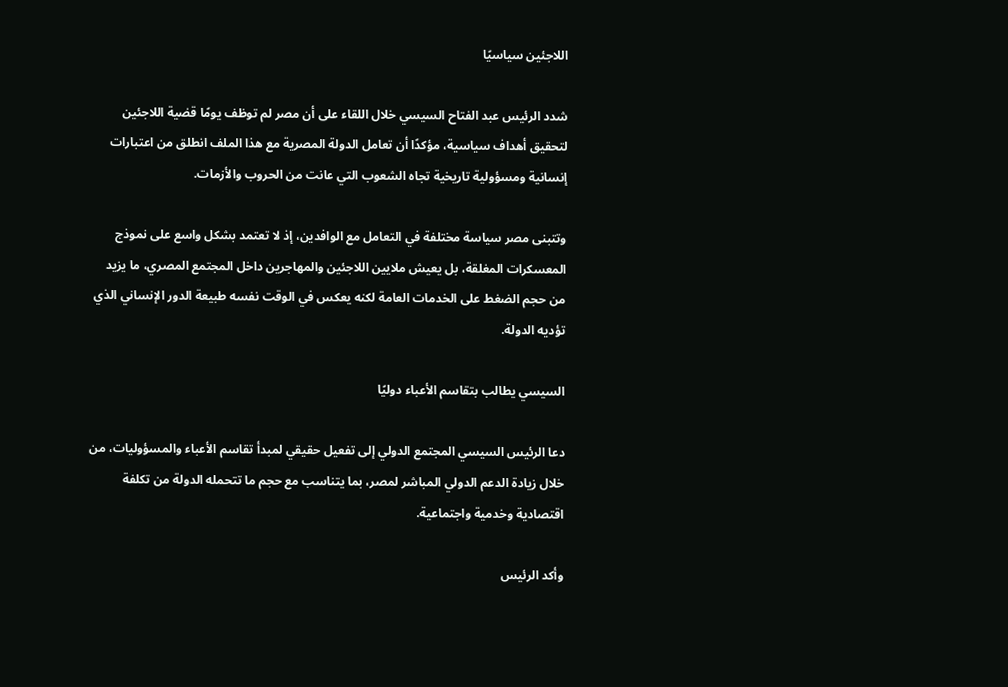اللاجئين سياسيًا

شدد الرئيس عبد الفتاح السيسي خلال اللقاء على أن مصر لم توظف يومًا قضية اللاجئين لتحقيق أهداف سياسية، مؤكدًا أن تعامل الدولة المصرية مع هذا الملف انطلق من اعتبارات إنسانية ومسؤولية تاريخية تجاه الشعوب التي عانت من الحروب والأزمات.

وتتبنى مصر سياسة مختلفة في التعامل مع الوافدين، إذ لا تعتمد بشكل واسع على نموذج المعسكرات المغلقة، بل يعيش ملايين اللاجئين والمهاجرين داخل المجتمع المصري، ما يزيد من حجم الضغط على الخدمات العامة لكنه يعكس في الوقت نفسه طبيعة الدور الإنساني الذي تؤديه الدولة.

السيسي يطالب بتقاسم الأعباء دوليًا

دعا الرئيس السيسي المجتمع الدولي إلى تفعيل حقيقي لمبدأ تقاسم الأعباء والمسؤوليات، من خلال زيادة الدعم الدولي المباشر لمصر، بما يتناسب مع حجم ما تتحمله الدولة من تكلفة اقتصادية وخدمية واجتماعية.

وأكد الرئيس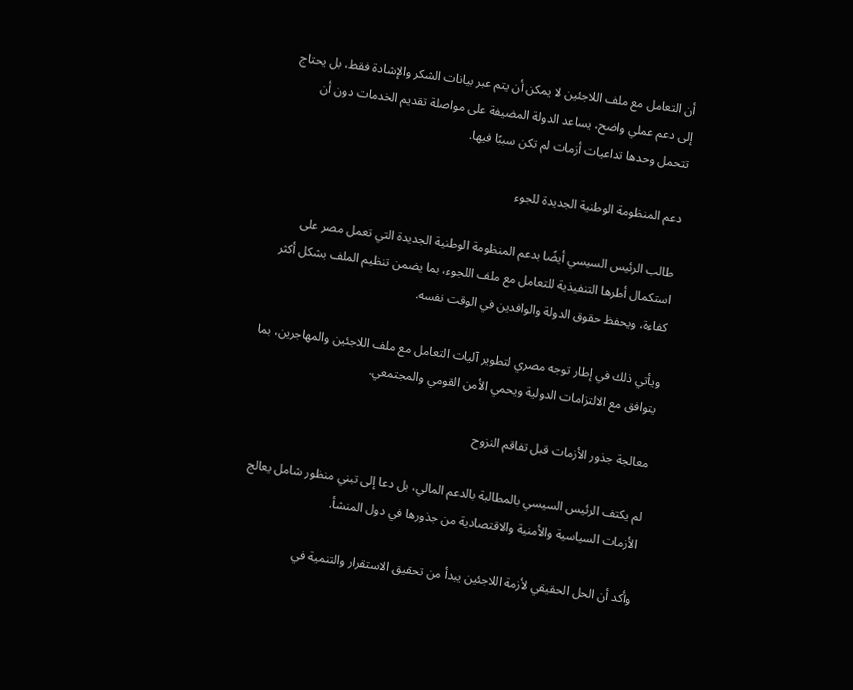أن التعامل مع ملف اللاجئين لا يمكن أن يتم عبر بيانات الشكر والإشادة فقط، بل يحتاج إلى دعم عملي واضح، يساعد الدولة المضيفة على مواصلة تقديم الخدمات دون أن تتحمل وحدها تداعيات أزمات لم تكن سببًا فيها.

دعم المنظومة الوطنية الجديدة للجوء

طالب الرئيس السيسي أيضًا بدعم المنظومة الوطنية الجديدة التي تعمل مصر على استكمال أطرها التنفيذية للتعامل مع ملف اللجوء، بما يضمن تنظيم الملف بشكل أكثر كفاءة، ويحفظ حقوق الدولة والوافدين في الوقت نفسه.

ويأتي ذلك في إطار توجه مصري لتطوير آليات التعامل مع ملف اللاجئين والمهاجرين، بما يتوافق مع الالتزامات الدولية ويحمي الأمن القومي والمجتمعي.

معالجة جذور الأزمات قبل تفاقم النزوح

لم يكتف الرئيس السيسي بالمطالبة بالدعم المالي، بل دعا إلى تبني منظور شامل يعالج الأزمات السياسية والأمنية والاقتصادية من جذورها في دول المنشأ.

وأكد أن الحل الحقيقي لأزمة اللاجئين يبدأ من تحقيق الاستقرار والتنمية في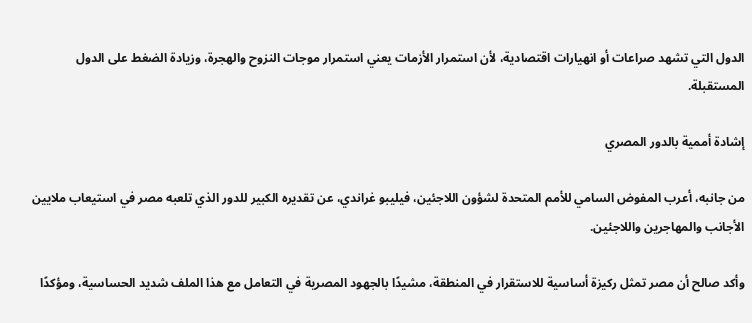الدول التي تشهد صراعات أو انهيارات اقتصادية، لأن استمرار الأزمات يعني استمرار موجات النزوح والهجرة، وزيادة الضغط على الدول المستقبلة.

إشادة أممية بالدور المصري

من جانبه، أعرب المفوض السامي للأمم المتحدة لشؤون اللاجئين، فيليبو غراندي، عن تقديره الكبير للدور الذي تلعبه مصر في استيعاب ملايين الأجانب والمهاجرين واللاجئين.

وأكد صالح أن مصر تمثل ركيزة أساسية للاستقرار في المنطقة، مشيدًا بالجهود المصرية في التعامل مع هذا الملف شديد الحساسية، ومؤكدًا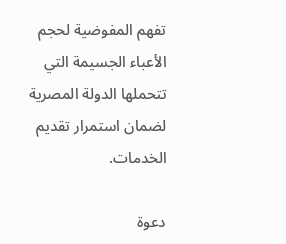تفهم المفوضية لحجم الأعباء الجسيمة التي تتحملها الدولة المصرية لضمان استمرار تقديم الخدمات.

دعوة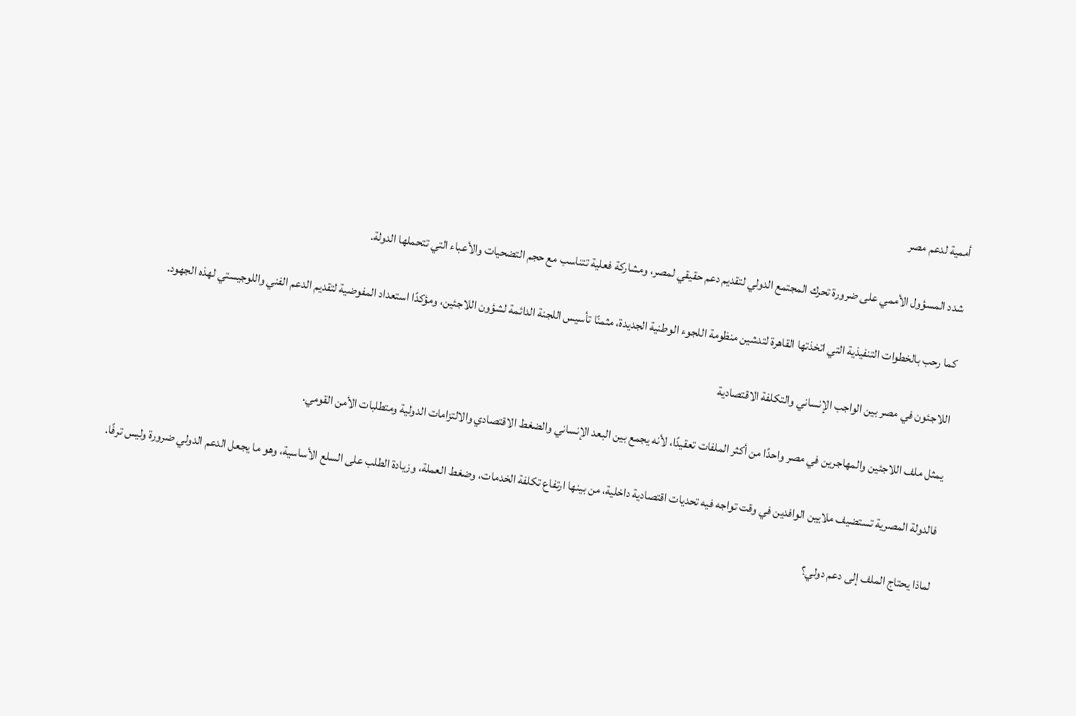أممية لدعم مصر

شدد المسؤول الأممي على ضرورة تحرك المجتمع الدولي لتقديم دعم حقيقي لمصر، ومشاركة فعلية تتناسب مع حجم التضحيات والأعباء التي تتحملها الدولة.

كما رحب بالخطوات التنفيذية التي اتخذتها القاهرة لتدشين منظومة اللجوء الوطنية الجديدة، مثمنًا تأسيس اللجنة الدائمة لشؤون اللاجئين، ومؤكدًا استعداد المفوضية لتقديم الدعم الفني واللوجيستي لهذه الجهود.

اللاجئون في مصر بين الواجب الإنساني والتكلفة الاقتصادية

يمثل ملف اللاجئين والمهاجرين في مصر واحدًا من أكثر الملفات تعقيدًا، لأنه يجمع بين البعد الإنساني والضغط الاقتصادي والالتزامات الدولية ومتطلبات الأمن القومي.

فالدولة المصرية تستضيف ملايين الوافدين في وقت تواجه فيه تحديات اقتصادية داخلية، من بينها ارتفاع تكلفة الخدمات، وضغط العملة، وزيادة الطلب على السلع الأساسية، وهو ما يجعل الدعم الدولي ضرورة وليس ترفًا.

لماذا يحتاج الملف إلى دعم دولي؟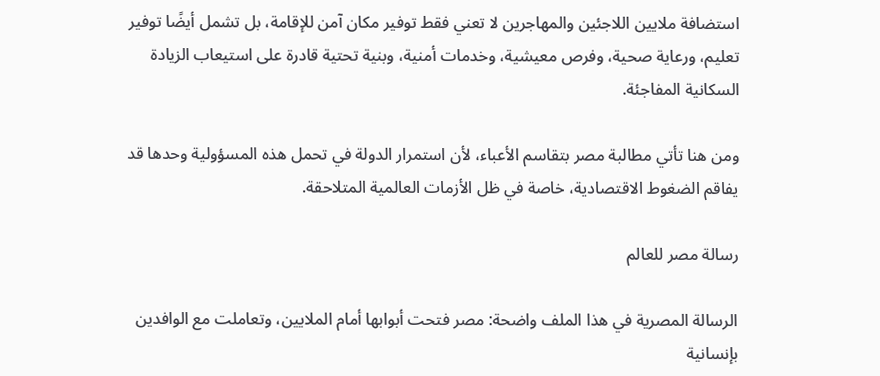استضافة ملايين اللاجئين والمهاجرين لا تعني فقط توفير مكان آمن للإقامة، بل تشمل أيضًا توفير تعليم، ورعاية صحية، وفرص معيشية، وخدمات أمنية، وبنية تحتية قادرة على استيعاب الزيادة السكانية المفاجئة.

ومن هنا تأتي مطالبة مصر بتقاسم الأعباء، لأن استمرار الدولة في تحمل هذه المسؤولية وحدها قد يفاقم الضغوط الاقتصادية، خاصة في ظل الأزمات العالمية المتلاحقة.

رسالة مصر للعالم

الرسالة المصرية في هذا الملف واضحة: مصر فتحت أبوابها أمام الملايين، وتعاملت مع الوافدين بإنسانية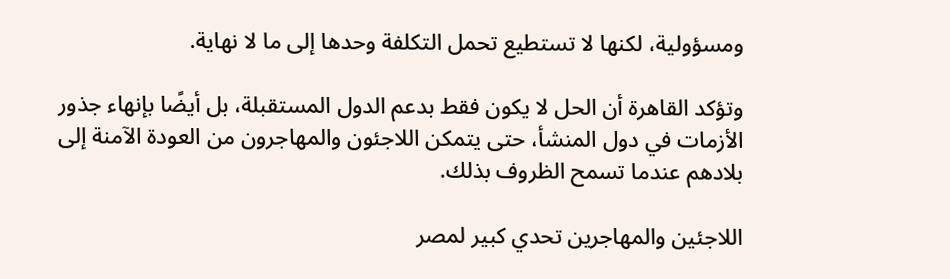ومسؤولية، لكنها لا تستطيع تحمل التكلفة وحدها إلى ما لا نهاية.

وتؤكد القاهرة أن الحل لا يكون فقط بدعم الدول المستقبلة، بل أيضًا بإنهاء جذور الأزمات في دول المنشأ، حتى يتمكن اللاجئون والمهاجرون من العودة الآمنة إلى بلادهم عندما تسمح الظروف بذلك.

اللاجئين والمهاجرين تحدي كبير لمصر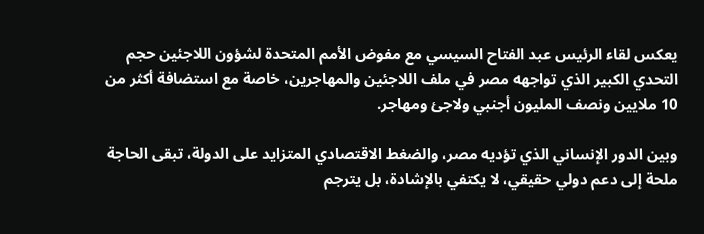يعكس لقاء الرئيس عبد الفتاح السيسي مع مفوض الأمم المتحدة لشؤون اللاجئين حجم التحدي الكبير الذي تواجهه مصر في ملف اللاجئين والمهاجرين، خاصة مع استضافة أكثر من 10 ملايين ونصف المليون أجنبي ولاجئ ومهاجر.

وبين الدور الإنساني الذي تؤديه مصر، والضغط الاقتصادي المتزايد على الدولة، تبقى الحاجة ملحة إلى دعم دولي حقيقي، لا يكتفي بالإشادة، بل يترجم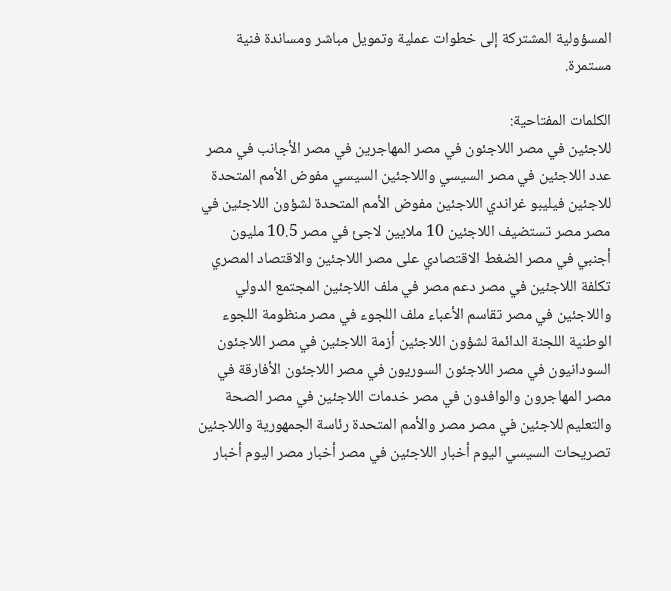المسؤولية المشتركة إلى خطوات عملية وتمويل مباشر ومساندة فنية مستمرة.

الكلمات المفتاحية:
للاجئين في مصر اللاجئون في مصر المهاجرين في مصر الأجانب في مصر عدد اللاجئين في مصر السيسي واللاجئين السيسي مفوض الأمم المتحدة للاجئين فيليبو غراندي اللاجئين مفوض الأمم المتحدة لشؤون اللاجئين في مصر مصر تستضيف اللاجئين 10 ملايين لاجئ في مصر 10.5 مليون أجنبي في مصر الضغط الاقتصادي على مصر اللاجئين والاقتصاد المصري تكلفة اللاجئين في مصر دعم مصر في ملف اللاجئين المجتمع الدولي واللاجئين في مصر تقاسم الأعباء ملف اللجوء في مصر منظومة اللجوء الوطنية اللجنة الدائمة لشؤون اللاجئين أزمة اللاجئين في مصر اللاجئون السودانيون في مصر اللاجئون السوريون في مصر اللاجئون الأفارقة في مصر المهاجرون والوافدون في مصر خدمات اللاجئين في مصر الصحة والتعليم للاجئين في مصر مصر والأمم المتحدة رئاسة الجمهورية واللاجئين تصريحات السيسي اليوم أخبار اللاجئين في مصر أخبار مصر اليوم أخبار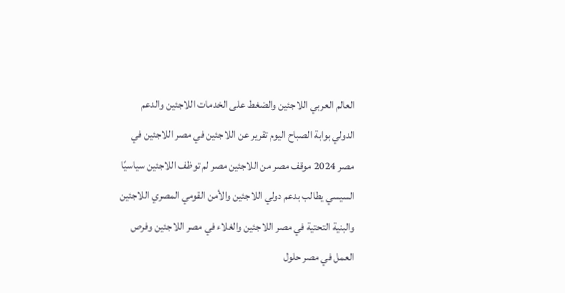العالم العربي اللاجئين والضغط على الخدمات اللاجئين والدعم الدولي بوابة الصباح اليوم تقرير عن اللاجئين في مصر اللاجئين في مصر 2024 موقف مصر من اللاجئين مصر لم توظف اللاجئين سياسيًا السيسي يطالب بدعم دولي اللاجئين والأمن القومي المصري اللاجئين والبنية التحتية في مصر اللاجئين والغلاء في مصر اللاجئين وفرص العمل في مصر حلول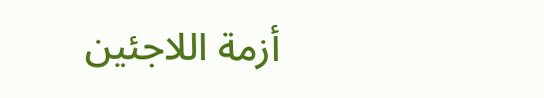أزمة اللاجئين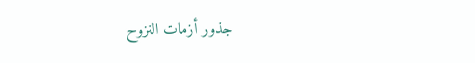جذور أزمات النزوح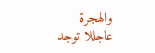والهجرة
عاجللا توجد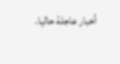أخبار عاجلة حاليا.